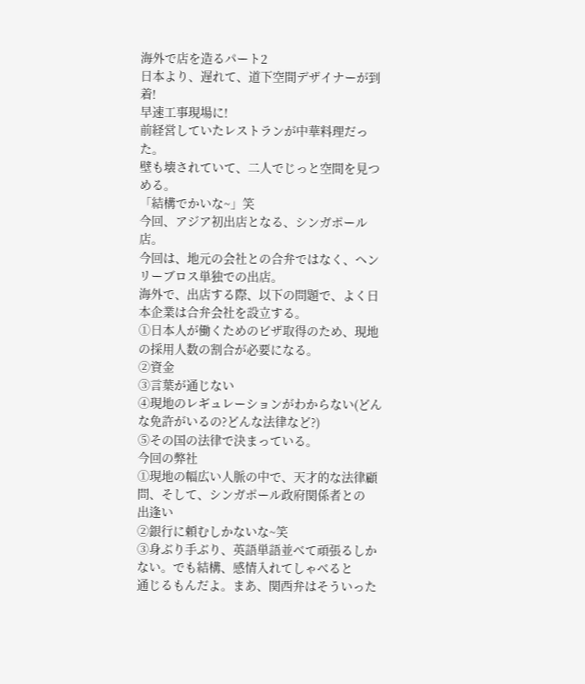海外で店を造るパート2
日本より、遅れて、道下空間デザイナーが到着!
早速工事現場に!
前経営していたレストランが中華料理だった。
壁も壊されていて、二人でじっと空間を見つめる。
「結構でかいな~」笑
今回、アジア初出店となる、シンガポール店。
今回は、地元の会社との合弁ではなく、ヘンリーブロス単独での出店。
海外で、出店する際、以下の問題で、よく日本企業は合弁会社を設立する。
①日本人が働くためのビザ取得のため、現地の採用人数の割合が必要になる。
②資金
③言葉が通じない
④現地のレギュレーションがわからない(どんな免許がいるの?どんな法律など?)
⑤その国の法律で決まっている。
今回の弊社
①現地の幅広い人脈の中で、天才的な法律顧問、そして、シンガポール政府関係者との
出逢い
②銀行に頼むしかないな~笑
③身ぶり手ぶり、英語単語並べて頑張るしかない。でも結構、感情入れてしゃべると
通じるもんだよ。まあ、関西弁はそういった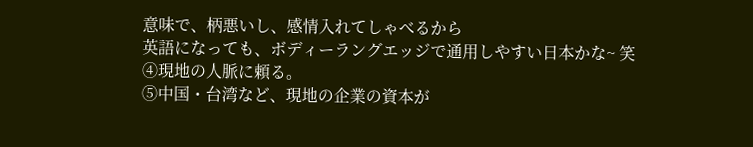意味で、柄悪いし、感情入れてしゃべるから
英語になっても、ボディーラングエッジで通用しやすい日本かな~ 笑
④現地の人脈に頼る。
⑤中国・台湾など、現地の企業の資本が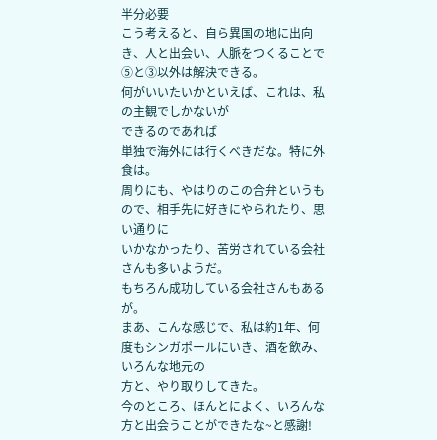半分必要
こう考えると、自ら異国の地に出向き、人と出会い、人脈をつくることで
⑤と③以外は解決できる。
何がいいたいかといえば、これは、私の主観でしかないが
できるのであれば
単独で海外には行くべきだな。特に外食は。
周りにも、やはりのこの合弁というもので、相手先に好きにやられたり、思い通りに
いかなかったり、苦労されている会社さんも多いようだ。
もちろん成功している会社さんもあるが。
まあ、こんな感じで、私は約1年、何度もシンガポールにいき、酒を飲み、いろんな地元の
方と、やり取りしてきた。
今のところ、ほんとによく、いろんな方と出会うことができたな~と感謝!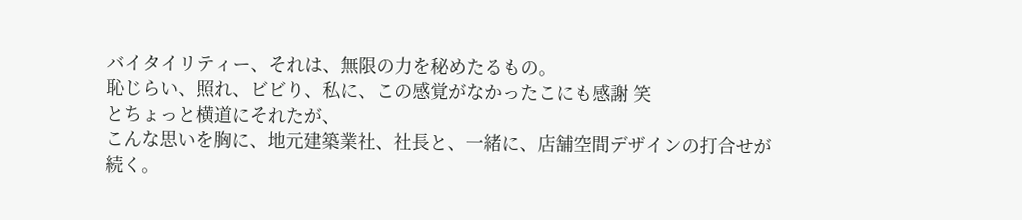バイタイリティー、それは、無限の力を秘めたるもの。
恥じらい、照れ、ビビり、私に、この感覚がなかったこにも感謝 笑
とちょっと横道にそれたが、
こんな思いを胸に、地元建築業社、社長と、一緒に、店舗空間デザインの打合せが続く。